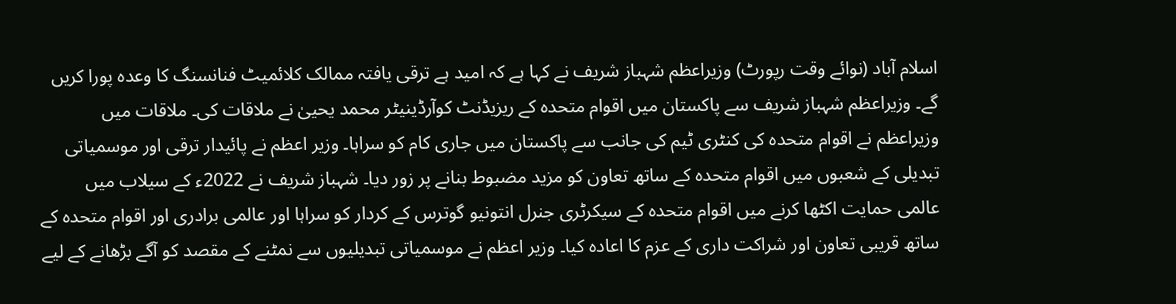اسلام آباد (نوائے وقت رپورٹ) وزیراعظم شہباز شریف نے کہا ہے کہ امید ہے ترقی یافتہ ممالک کلائمیٹ فنانسنگ کا وعدہ پورا کریں گے۔ وزیراعظم شہباز شریف سے پاکستان میں اقوام متحدہ کے ریزیڈنٹ کوآرڈینیٹر محمد یحییٰ نے ملاقات کی۔ ملاقات میں وزیراعظم نے اقوام متحدہ کی کنٹری ٹیم کی جانب سے پاکستان میں جاری کام کو سراہا۔ وزیر اعظم نے پائیدار ترقی اور موسمیاتی تبدیلی کے شعبوں میں اقوام متحدہ کے ساتھ تعاون کو مزید مضبوط بنانے پر زور دیا۔ شہباز شریف نے 2022ء کے سیلاب میں عالمی حمایت اکٹھا کرنے میں اقوام متحدہ کے سیکرٹری جنرل انتونیو گوترس کے کردار کو سراہا اور عالمی برادری اور اقوام متحدہ کے ساتھ قریبی تعاون اور شراکت داری کے عزم کا اعادہ کیا۔ وزیر اعظم نے موسمیاتی تبدیلیوں سے نمٹنے کے مقصد کو آگے بڑھانے کے لیے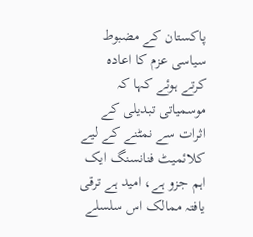پاکستان کے مضبوط سیاسی عزم کا اعادہ کرتے ہوئے کہا کہ موسمیاتی تبدیلی کے اثرات سے نمٹنے کے لیے کلائمیٹ فنانسنگ ایک اہم جزو ہے، امید ہے ترقی یافتہ ممالک اس سلسلے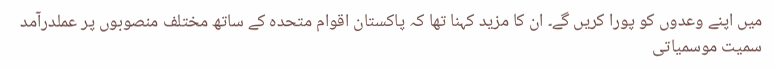میں اپنے وعدوں کو پورا کریں گے۔ ان کا مزید کہنا تھا کہ پاکستان اقوام متحدہ کے ساتھ مختلف منصوبوں پر عملدرآمد سمیت موسمیاتی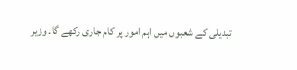تبدیلی کے شعبوں میں اہم امور پر کام جاری رکھے گا۔ وزیر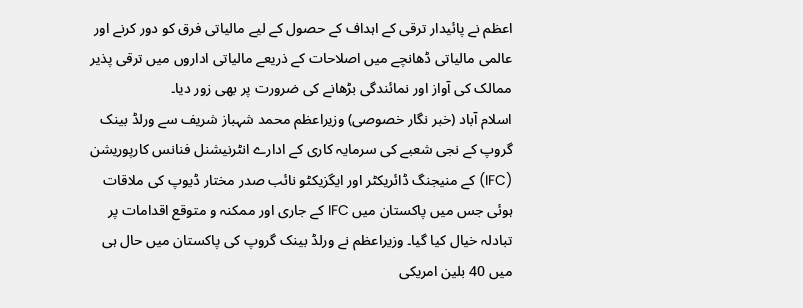اعظم نے پائیدار ترقی کے اہداف کے حصول کے لیے مالیاتی فرق کو دور کرنے اور عالمی مالیاتی ڈھانچے میں اصلاحات کے ذریعے مالیاتی اداروں میں ترقی پذیر ممالک کی آواز اور نمائندگی بڑھانے کی ضرورت پر بھی زور دیا۔
اسلام آباد (خبر نگار خصوصی) وزیراعظم محمد شہباز شریف سے ورلڈ بینک گروپ کے نجی شعبے کی سرمایہ کاری کے ادارے انٹرنیشنل فنانس کارپوریشن (IFC) کے منیجنگ ڈائریکٹر اور ایگزیکٹو نائب صدر مختار ڈیوپ کی ملاقات ہوئی جس میں پاکستان میں IFC کے جاری اور ممکنہ و متوقع اقدامات پر تبادلہ خیال کیا گیا۔ وزیراعظم نے ورلڈ بینک گروپ کی پاکستان میں حال ہی میں 40 بلین امریکی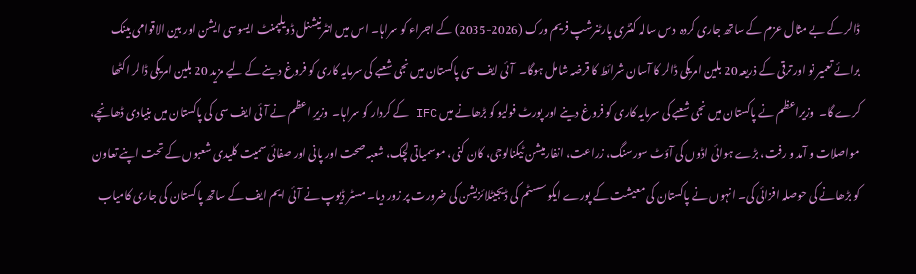ڈالر کے بے مثال عزم کے ساتھ جاری کردہ  دس سالہ کنٹری پارٹنرشپ فریم ورک (2026-2035) کے اجراء کو سراہا۔ اس میں انٹرنیشنل ڈویلپمنٹ ایسوسی ایشن اور بین الاقوامی بینک برائے تعمیر نو اور ترقی کے ذریعہ 20 بلین امریکی ڈالر کا آسان شرائط کا قرضہ شامل ہوگا۔  آئی ایف سی پاکستان میں نجی شعبے کی سرمایہ کاری کو فروغ دینے کے لیے مزید 20 بلین امریکی ڈالر اکٹھا کرے گا۔  وزیراعظم نے پاکستان میں نجی شعبے کی سرمایہ کاری کو فروغ دینے اور پورٹ فولیو کو بڑھانے میں IFC کے کردار کو سراہا۔  وزیرِ اعظم نے آئی ایف سی کی پاکستان میں بنیادی ڈھانچے، مواصلات و آمد و رفت، بڑے ہوائی اڈوں کی آؤٹ سورسنگ، زراعت، انفارمیشن ٹیکنالوجی، کان کنی، موسمیاتی لچک، شعبہ صحت اور پانی اور صفائی سمیت کلیدی شعبوں کے تحت اپنے تعاون کو بڑھانے کی حوصلہ افزائی کی۔ انہوں نے پاکستان کی معیشت کے پورے ایکو سسٹم کی ڈیجیٹلائزیشن کی ضرورت پر زور دیا۔ مسٹر ڈیوپ نے آئی ایم ایف کے ساتھ پاکستان کی جاری کامیاب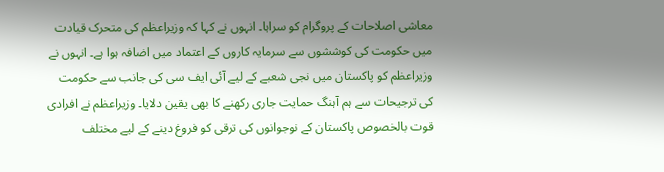معاشی اصلاحات کے پروگرام کو سراہا۔ انہوں نے کہا کہ وزیراعظم کی متحرک قیادت میں حکومت کی کوششوں سے سرمایہ کاروں کے اعتماد میں اضافہ ہوا ہے۔ انہوں نے وزیراعظم کو پاکستان میں نجی شعبے کے لیے آئی ایف سی کی جانب سے حکومت کی ترجیحات سے ہم آہنگ حمایت جاری رکھنے کا بھی یقین دلایا۔ وزیراعظم نے افرادی قوت بالخصوص پاکستان کے نوجوانوں کی ترقی کو فروغ دینے کے لیے مختلف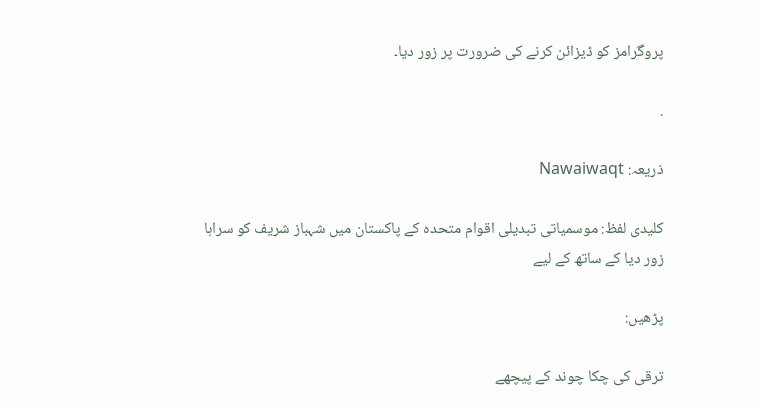پروگرامز کو ڈیزائن کرنے کی ضرورت پر زور دیا۔

.

ذریعہ: Nawaiwaqt

کلیدی لفظ: موسمیاتی تبدیلی اقوام متحدہ کے پاکستان میں شہباز شریف کو سراہا زور دیا کے ساتھ کے لیے

پڑھیں:

ترقی کی چکا چوند کے پیچھے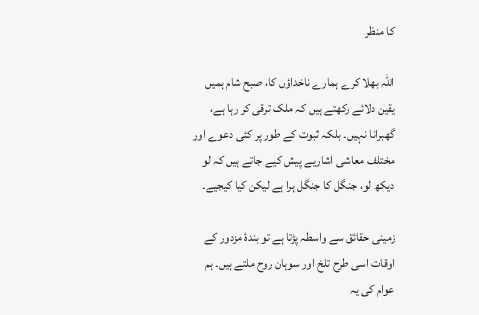کا منظر

اللہ بھلا کرے ہمارے ناخداؤں کا، صبح شام ہمیں یقین دلائے رکھتے ہیں کہ ملک ترقی کر رہا ہے، گھبرانا نہیں۔ بلکہ ثبوت کے طور پر کئی دعوے اور مختلف معاشی اشاریے پیش کیے جاتے ہیں کہ لو دیکھ لو، جنگل کا جنگل ہرا ہے لیکن کیا کیجیے۔

زمینی حقائق سے واسطہ پڑتا ہے تو بندۂ مزدور کے اوقات اسی طرح تلخ اور سوہان روح ملتے ہیں۔ ہم عوام کی یہ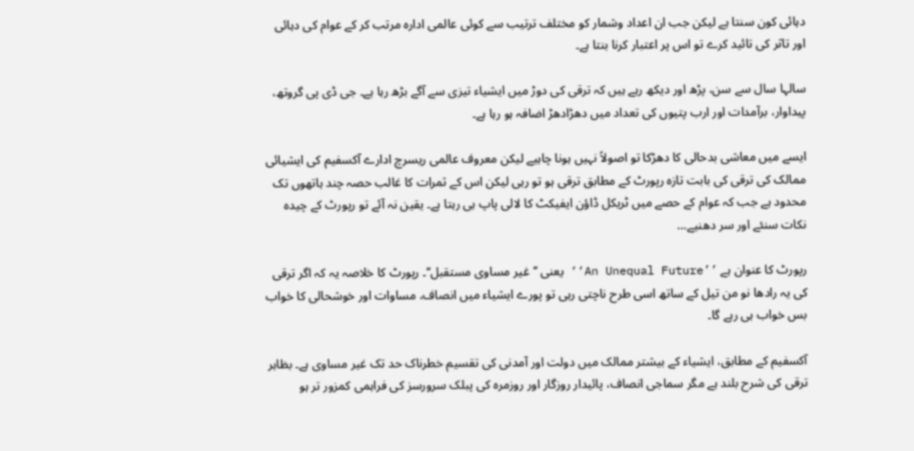دہائی کون سنتا ہے لیکن جب ان اعداد وشمار کو مختلف ترتیب سے کوئی عالمی ادارہ مرتب کر کے عوام کی دہائی اور تاثر کی تائید کرے تو اس پر اعتبار کرنا بنتا ہے۔

سالہا سال سے سن، پڑھ اور دیکھ رہے ہیں کہ ترقی کی دوڑ میں ایشیاء تیزی سے آگے بڑھ رہا ہے۔ جی ڈی پی گروتھ، پیداوار، برآمدات اور ارب پتیوں کی تعداد میں دھڑادھڑ اضافہ ہو رہا ہے۔

ایسے میں معاشی بدحالی کا دھڑکا تو اصولاً نہیں ہونا چاہیے لیکن معروف عالمی ریسرچ ادارے آکسفیم کی ایشیائی ممالک کی ترقی کی بابت تازہ رپورٹ کے مطابق ترقی ہو تو رہی لیکن اس کے ثمرات کا غالب حصہ چند ہاتھوں تک محدود ہے جب کہ عوام کے حصے میں ٹریکل ڈاؤن ایفیکٹ کا لالی پاپ ہی رہتا ہے۔ یقین نہ آئے تو رپورٹ کے چیدہ نکات سنئے اور سر دھنیے…

رپورٹ کا عنوان ہے ’’An Unequal Future‘‘ یعنی ’’غیر مساوی مستقبل‘‘۔ رپورٹ کا خلاصہ یہ کہ اگر ترقی کی یہ رادھا نو من تیل کے ساتھ اسی طرح ناچتی رہی تو پورے ایشیاء میں انصاف، مساوات اور خوشحالی کا خواب بس خواب ہی رہے گا۔

آکسفیم کے مطابق، ایشیاء کے بیشتر ممالک میں دولت اور آمدنی کی تقسیم خطرناک حد تک غیر مساوی ہے۔ بظاہر ترقی کی شرح بلند ہے مگر سماجی انصاف، پائیدار روزگار اور روزمرہ کی پبلک سرورسز کی فراہمی کمزور تر ہو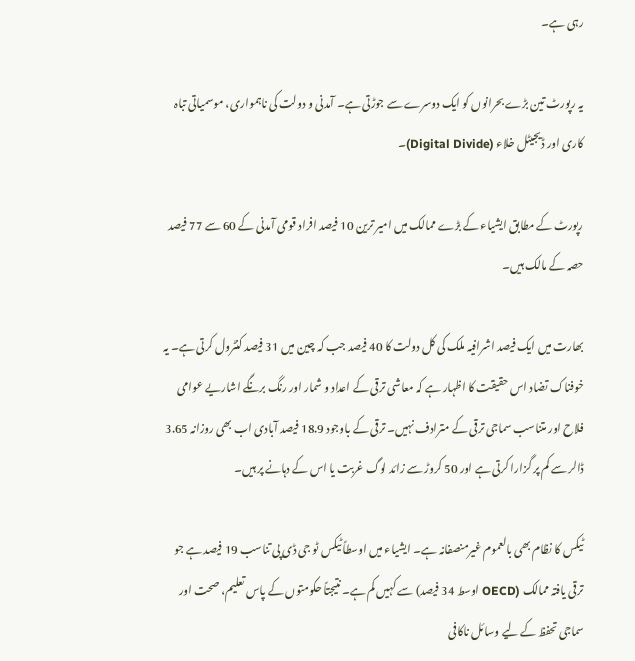رہی ہے۔

یہ رپورٹ تین بڑے بحرانوں کو ایک دوسرے سے جوڑتی ہے۔ آمدنی و دولت کی ناہمواری، موسمیاتی تباہ کاری اور ڈیجیٹل خلاء (Digital Divide)۔

رپورٹ کے مطابق ایشیاء کے بڑے ممالک میں امیر ترین 10 فیصد افراد قومی آمدنی کے 60 سے 77 فیصد حصہ کے مالک ہیں۔

بھارت میں ایک فیصد اشرافیہ ملک کی کل دولت کا 40 فیصد جب کہ چین میں 31 فیصد کنٹرول کرتی ہے۔ یہ خوفناک تضاد اس حقیقت کا اظہار ہے کہ معاشی ترقی کے اعداد و شمار اور رنگ برنگے اشاریے عوامی فلاح اور متناسب سماجی ترقی کے مترادف نہیں۔ ترقی کے باوجود 18.9 فیصد آبادی اب بھی روزانہ 3.65 ڈالر سے کم پر گزارا کرتی ہے اور 50 کروڑ سے زائد لوگ غربت یا اس کے دہانے پر ہیں۔

ٹیکس کا نظام بھی بالعموم غیرمنصفانہ ہے۔ ایشیاء میں اوسطاً ٹیکس ٹو جی ڈی پی تناسب 19 فیصد ہے جو ترقی یافتہ ممالک (OECD اوسط 34 فیصد) سے کہیں کم ہے۔ نتیجتاً حکومتوں کے پاس تعلیم، صحت اور سماجی تحفظ کے لیے وسائل ناکافی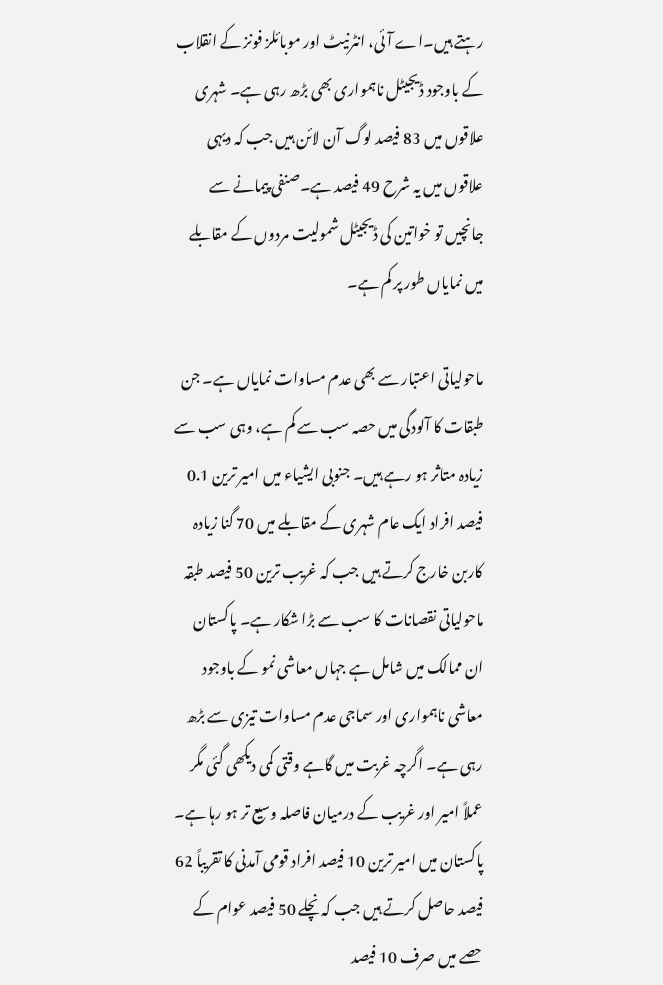رہتے ہیں۔اے آئی، انٹرنیٹ اور موبائلز فونز کے انقلاب کے باوجود ڈیجیٹل ناہمواری بھی بڑھ رہی ہے۔ شہری علاقوں میں 83 فیصد لوگ آن لائن ہیں جب کہ دیہی علاقوں میں یہ شرح 49 فیصد ہے۔صنفی پیمانے سے جانچیں تو خواتین کی ڈیجیٹل شمولیت مردوں کے مقابلے میں نمایاں طور پر کم ہے۔

ماحولیاتی اعتبار سے بھی عدم مساوات نمایاں ہے۔ جن طبقات کا آلودگی میں حصہ سب سے کم ہے، وہی سب سے زیادہ متاثر ہو رہے ہیں۔ جنوبی ایشیاء میں امیر ترین 0.1 فیصد افراد ایک عام شہری کے مقابلے میں 70 گنا زیادہ کاربن خارج کرتے ہیں جب کہ غریب ترین 50 فیصد طبقہ ماحولیاتی نقصانات کا سب سے بڑا شکار ہے۔ پاکستان ان ممالک میں شامل ہے جہاں معاشی نمو کے باوجود معاشی ناہمواری اور سماجی عدم مساوات تیزی سے بڑھ رہی ہے۔ اگرچہ غربت میں گاہے وقتی کمی دیکھی گئی مگر عملاً امیر اور غریب کے درمیان فاصلہ وسیع تر ہو رہا ہے۔ پاکستان میں امیر ترین 10 فیصد افراد قومی آمدنی کا تقریباً 62 فیصد حاصل کرتے ہیں جب کہ نچلے 50 فیصد عوام کے حصے میں صرف 10 فیصد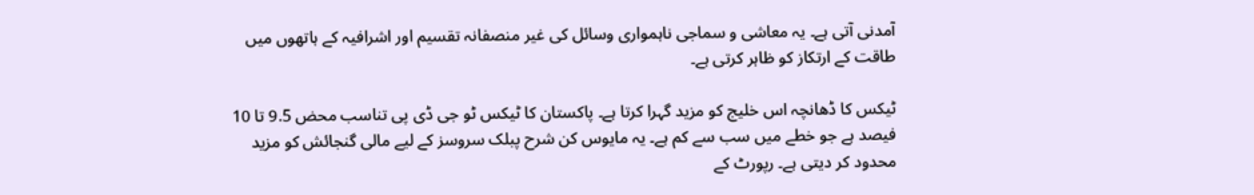آمدنی آتی ہے۔ یہ معاشی و سماجی ناہمواری وسائل کی غیر منصفانہ تقسیم اور اشرافیہ کے ہاتھوں میں طاقت کے ارتکاز کو ظاہر کرتی ہے۔

ٹیکس کا ڈھانچہ اس خلیج کو مزید گہرا کرتا ہے۔ پاکستان کا ٹیکس ٹو جی ڈی پی تناسب محض 9.5 تا 10 فیصد ہے جو خطے میں سب سے کم ہے۔ یہ مایوس کن شرح پبلک سروسز کے لیے مالی گنجائش کو مزید محدود کر دیتی ہے۔ رپورٹ کے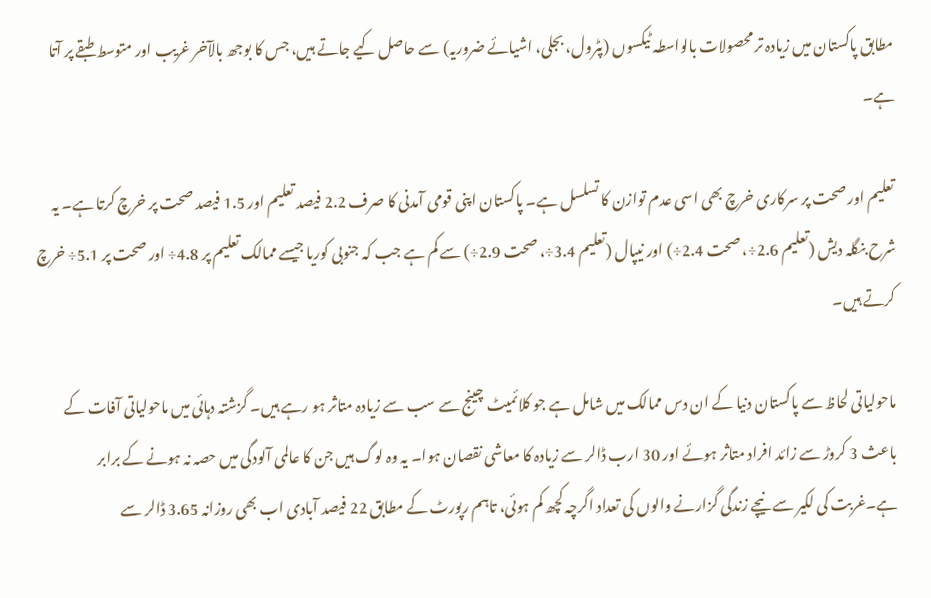مطابق پاکستان میں زیادہ تر محصولات بالواسطہ ٹیکسوں (پٹرول، بجلی، اشیائے ضروریہ) سے حاصل کیے جاتے ہیں، جس کا بوجھ بالآخر غریب اور متوسط طبقے پر آتا ہے۔

تعلیم اور صحت پر سرکاری خرچ بھی اسی عدم توازن کا تسلسل ہے۔ پاکستان اپنی قومی آمدنی کا صرف 2.2 فیصد تعلیم اور 1.5 فیصد صحت پر خرچ کرتا ہے۔ یہ شرح بنگلہ دیش (تعلیم 2.6÷، صحت 2.4÷) اور نیپال (تعلیم 3.4÷، صحت 2.9÷) سے کم ہے جب کہ جنوبی کوریا جیسے ممالک تعلیم پر 4.8÷ اور صحت پر 5.1÷ خرچ کرتے ہیں۔

ماحولیاتی لحاظ سے پاکستان دنیا کے ان دس ممالک میں شامل ہے جو کلائمیٹ چینج سے سب سے زیادہ متاثر ہو رہے ہیں۔ گزشتہ دہائی میں ماحولیاتی آفات کے باعث 3 کروڑ سے زائد افراد متاثر ہوئے اور 30 ارب ڈالر سے زیادہ کا معاشی نقصان ہوا۔ یہ وہ لوگ ہیں جن کا عالمی آلودگی میں حصہ نہ ہونے کے برابر ہے۔غربت کی لکیر سے نیچے زندگی گزارنے والوں کی تعداد اگرچہ کچھ کم ہوئی، تاہم رپورٹ کے مطابق 22 فیصد آبادی اب بھی روزانہ 3.65 ڈالر سے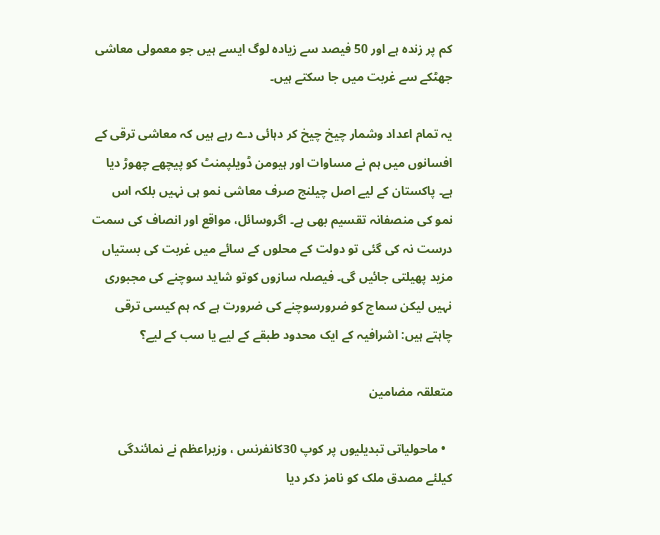کم پر زندہ ہے اور 50 فیصد سے زیادہ لوگ ایسے ہیں جو معمولی معاشی جھٹکے سے غربت میں جا سکتے ہیں۔

یہ تمام اعداد وشمار چیخ چیخ کر دہائی دے رہے ہیں کہ معاشی ترقی کے افسانوں میں ہم نے مساوات اور ہیومن ڈویلپمنٹ کو پیچھے چھوڑ دیا ہے۔ پاکستان کے لیے اصل چیلنج صرف معاشی نمو ہی نہیں بلکہ اس نمو کی منصفانہ تقسیم بھی ہے۔ اگروسائل، مواقع اور انصاف کی سمت درست نہ کی گئی تو دولت کے محلوں کے سائے میں غربت کی بستیاں مزید پھیلتی جائیں گی۔ فیصلہ سازوں کوتو شاید سوچنے کی مجبوری نہیں لیکن سماج کو ضرورسوچنے کی ضرورت ہے کہ ہم کیسی ترقی چاہتے ہیں: اشرافیہ کے ایک محدود طبقے کے لیے یا سب کے لیے؟

متعلقہ مضامین

  • ماحولیاتی تبدیلیوں پر کوپ 30کانفرنس ، وزیراعظم نے نمائندگی کیلئے مصدق ملک کو نامز دکر دیا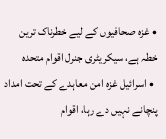• غزہ صحافیوں کے لیے خطرناک ترین خطہ ہے، سیکریٹری جنرل اقوام متحدہ
  • اسرائیل غزہ امن معاہدے کے تحت امداد پنچانے نہیں دے رہا، اقوام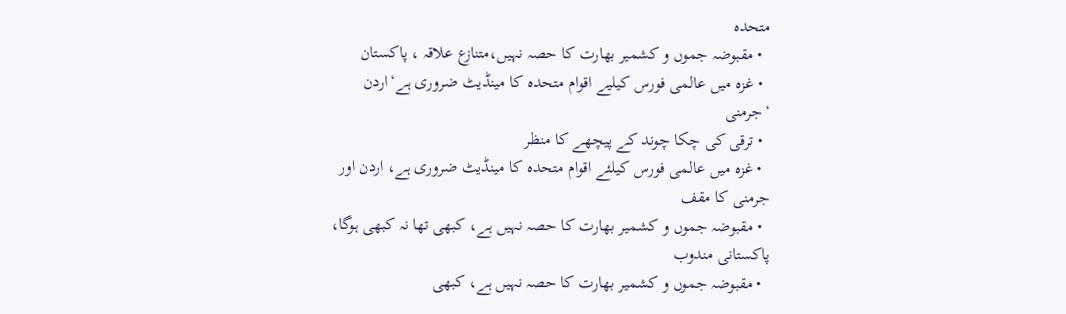متحدہ
  • مقبوضہ جموں و کشمیر بھارت کا حصہ نہیں،متنازع علاقہ ، پاکستان
  • غزہ میں عالمی فورس کیلیے اقوام متحدہ کا مینڈیٹ ضروری ہے‘اردن ‘جرمنی
  • ترقی کی چکا چوند کے پیچھے کا منظر
  • غزہ میں عالمی فورس کیلئے اقوام متحدہ کا مینڈیٹ ضروری ہے، اردن اور جرمنی کا مقف
  • مقبوضہ جموں و کشمیر بھارت کا حصہ نہیں ہے، کبھی تھا نہ کبھی ہوگا، پاکستانی مندوب
  • مقبوضہ جموں و کشمیر بھارت کا حصہ نہیں ہے، کبھی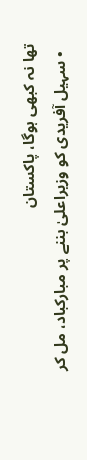تھا نہ کبھی ہوگا، پاکستان
  • سہیل آفریدی کو وزیراعلیٰ بننے پر مبارکباد، مل کر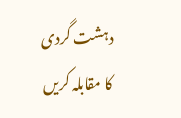دہشت گردی کا مقابلہ کریں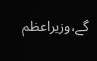گے،وزیراعظم